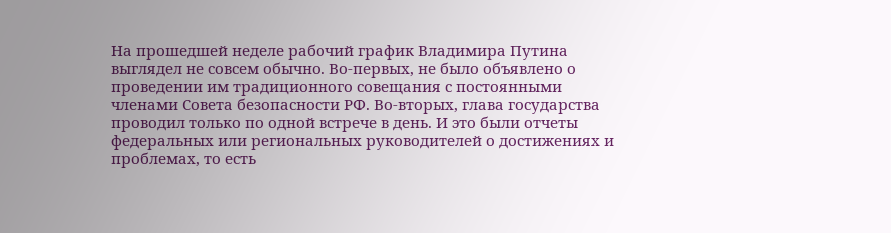На прошедшей неделе рабочий график Владимира Путина выглядел не совсем обычно. Во-первых, не было объявлено о проведении им традиционного совещания с постоянными членами Совета безопасности РФ. Во-вторых, глава государства проводил только по одной встрече в день. И это были отчеты федеральных или региональных руководителей о достижениях и проблемах, то есть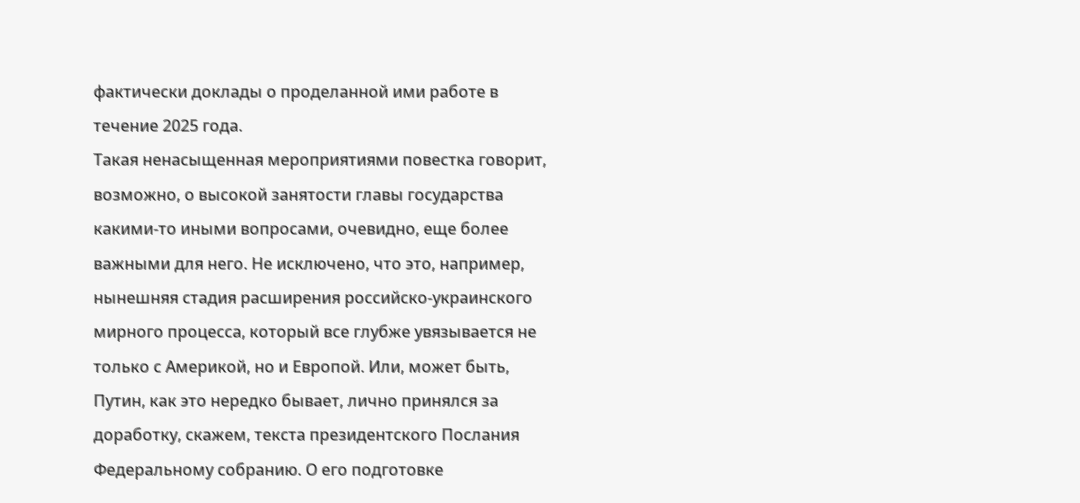фактически доклады о проделанной ими работе в течение 2025 года.
Такая ненасыщенная мероприятиями повестка говорит, возможно, о высокой занятости главы государства какими-то иными вопросами, очевидно, еще более важными для него. Не исключено, что это, например, нынешняя стадия расширения российско-украинского мирного процесса, который все глубже увязывается не только с Америкой, но и Европой. Или, может быть, Путин, как это нередко бывает, лично принялся за доработку, скажем, текста президентского Послания Федеральному собранию. О его подготовке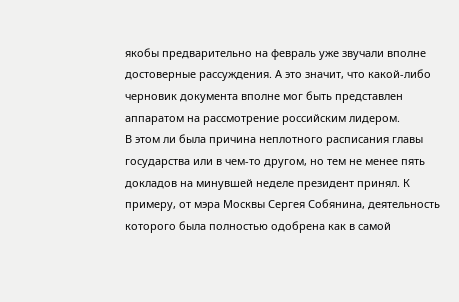якобы предварительно на февраль уже звучали вполне достоверные рассуждения. А это значит, что какой-либо черновик документа вполне мог быть представлен аппаратом на рассмотрение российским лидером.
В этом ли была причина неплотного расписания главы государства или в чем-то другом, но тем не менее пять докладов на минувшей неделе президент принял. К примеру, от мэра Москвы Сергея Собянина, деятельность которого была полностью одобрена как в самой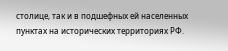столице, так и в подшефных ей населенных пунктах на исторических территориях РФ.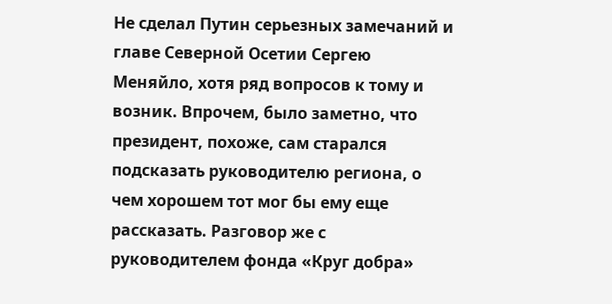Не сделал Путин серьезных замечаний и главе Северной Осетии Сергею Меняйло, хотя ряд вопросов к тому и возник. Впрочем, было заметно, что президент, похоже, сам старался подсказать руководителю региона, о чем хорошем тот мог бы ему еще рассказать. Разговор же с руководителем фонда «Круг добра»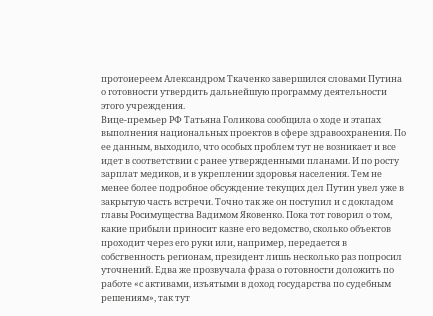протоиереем Александром Ткаченко завершился словами Путина о готовности утвердить дальнейшую программу деятельности этого учреждения.
Вице-премьер РФ Татьяна Голикова сообщила о ходе и этапах выполнения национальных проектов в сфере здравоохранения. По ее данным, выходило, что особых проблем тут не возникает и все идет в соответствии с ранее утвержденными планами. И по росту зарплат медиков, и в укреплении здоровья населения. Тем не менее более подробное обсуждение текущих дел Путин увел уже в закрытую часть встречи. Точно так же он поступил и с докладом главы Росимущества Вадимом Яковенко. Пока тот говорил о том, какие прибыли приносит казне его ведомство, сколько объектов проходит через его руки или, например, передается в собственность регионам, президент лишь несколько раз попросил уточнений. Едва же прозвучала фраза о готовности доложить по работе «с активами, изъятыми в доход государства по судебным решениям», так тут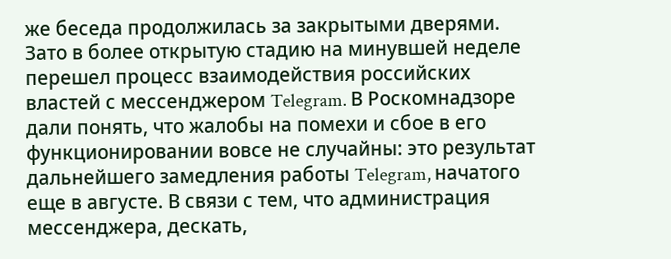же беседа продолжилась за закрытыми дверями.
Зато в более открытую стадию на минувшей неделе перешел процесс взаимодействия российских властей с мессенджером Telegram. В Роскомнадзоре дали понять, что жалобы на помехи и сбое в его функционировании вовсе не случайны: это результат дальнейшего замедления работы Telegram, начатого еще в августе. В связи с тем, что администрация мессенджера, дескать,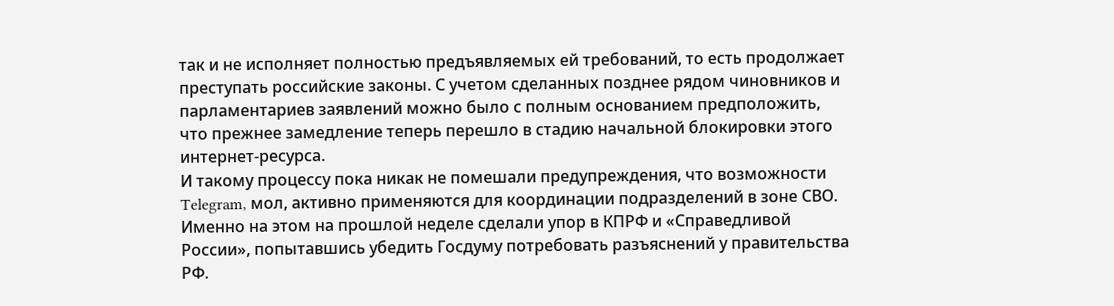так и не исполняет полностью предъявляемых ей требований, то есть продолжает преступать российские законы. С учетом сделанных позднее рядом чиновников и парламентариев заявлений можно было с полным основанием предположить, что прежнее замедление теперь перешло в стадию начальной блокировки этого интернет-ресурса.
И такому процессу пока никак не помешали предупреждения, что возможности Telegram, мол, активно применяются для координации подразделений в зоне СВО. Именно на этом на прошлой неделе сделали упор в КПРФ и «Справедливой России», попытавшись убедить Госдуму потребовать разъяснений у правительства РФ.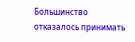Большинство отказалось принимать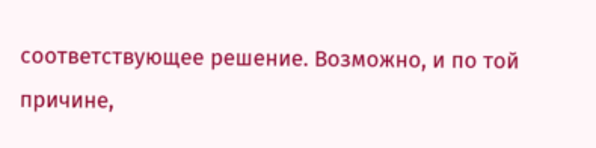соответствующее решение. Возможно, и по той причине,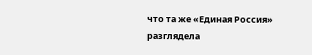что та же «Единая Россия» разглядела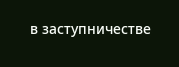в заступничестве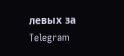левых за Telegram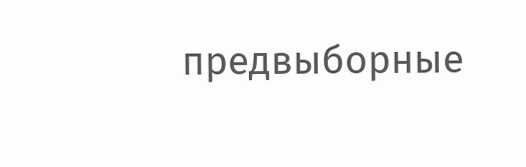предвыборные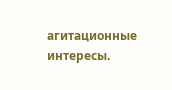агитационные интересы.